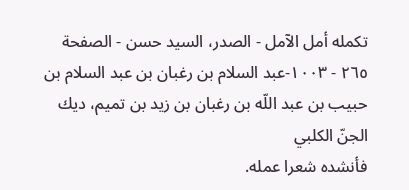تكمله أمل الآمل - الصدر، السيد حسن - الصفحة ٢٦٥ - ١٠٠٣-عبد السلام بن رغبان بن عبد السلام بن حبيب بن عبد اللّه بن رغبان بن زيد بن تميم، ديك الجنّ الكلبي
فأنشده شعرا عمله.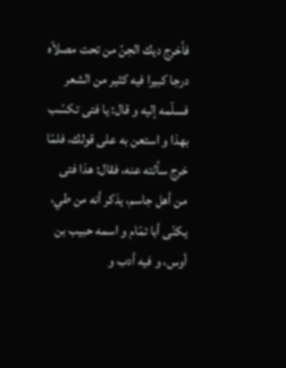فأخرج ديك الجنّ من تحت مصلاّه درجا كبيرا فيه كثير من الشعر فسلّمه إليه و قال: يا فتى تكسّب بهذا و استعن به على قولك، فلمّا خرج سألته عنه، فقال: هذا فتى من أهل جاسم، يذكر أنه من طي، يكنّى أبا تمّام و اسمه حبيب بن أوس، و فيه أدب و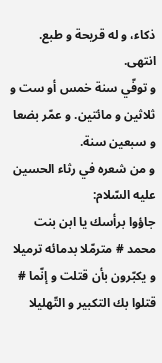ذكاء، و له قريحة و طبع. انتهى.
و توفّي سنة خمس أو ست و ثلاثين و مائتين. و عمّر بضعا و سبعين سنة.
و من شعره في رثاء الحسين عليه السّلام:
جاؤوا برأسك يا ابن بنت محمد # مترمّلا بدمائه ترميلا
و يكبّرون بأن قتلت و إنّما # قتلوا بك التكبير و التّهليلا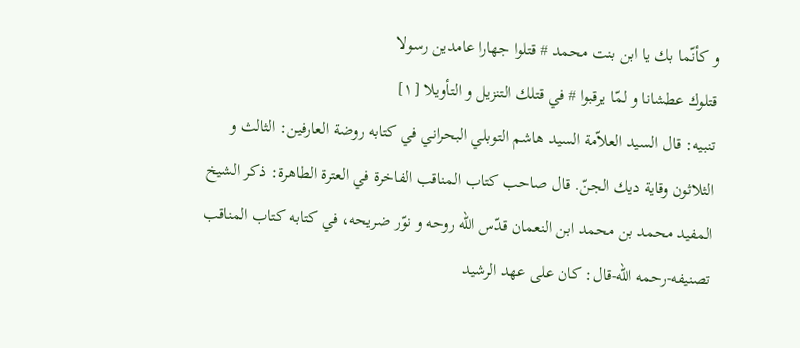و كأنّما بك يا ابن بنت محمد # قتلوا جهارا عامدين رسولا
قتلوك عطشانا و لمّا يرقبوا # في قتلك التنزيل و التأويلا [١]
تنبيه: قال السيد العلاّمة السيد هاشم التوبلي البحراني في كتابه روضة العارفين: الثالث و الثلاثون وقاية ديك الجنّ. قال صاحب كتاب المناقب الفاخرة في العترة الطاهرة: ذكر الشيخ المفيد محمد بن محمد ابن النعمان قدّس اللّه روحه و نوّر ضريحه، في كتابه كتاب المناقب تصنيفه-رحمه اللّه-قال: كان على عهد الرشيد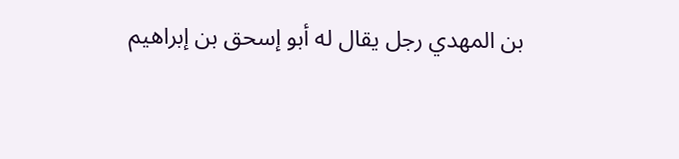بن المهدي رجل يقال له أبو إسحق بن إبراهيم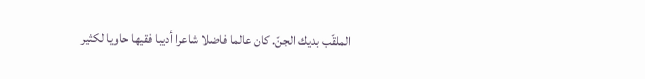الملقّب بديك الجنّ. كان عالما فاضلا شاعرا أديبا فقيها حاويا لكثير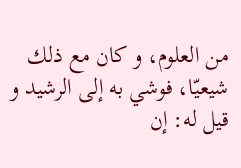من العلوم، و كان مع ذلك شيعيّا، فوشي به إلى الرشيد و قيل له: إن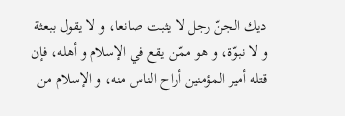ديك الجنّ رجل لا يثبت صانعا، و لا يقول ببعثة و لا نبوّة، و هو ممّن يقع في الإسلام و أهله، فإن قتله أمير المؤمنين أراح الناس منه، و الإسلام من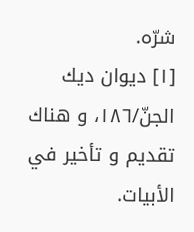شرّه.
[١] ديوان ديك الجنّ/١٨٦، و هناك تقديم و تأخير في الأبيات.